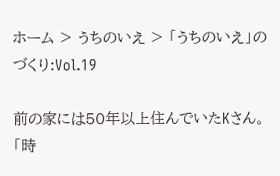ホーム > うちのいえ > 「うちのいえ」のづくり:Vol.19

前の家には50年以上住んでいたKさん。「時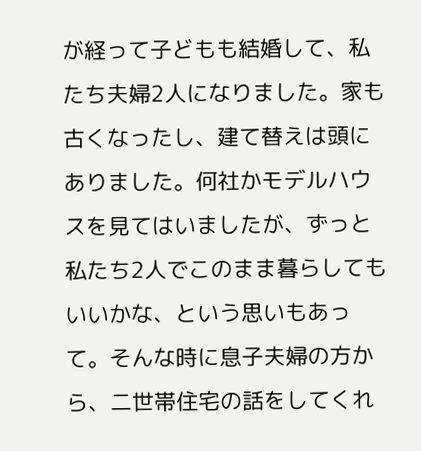が経って子どもも結婚して、私たち夫婦2人になりました。家も古くなったし、建て替えは頭にありました。何社かモデルハウスを見てはいましたが、ずっと私たち2人でこのまま暮らしてもいいかな、という思いもあって。そんな時に息子夫婦の方から、二世帯住宅の話をしてくれ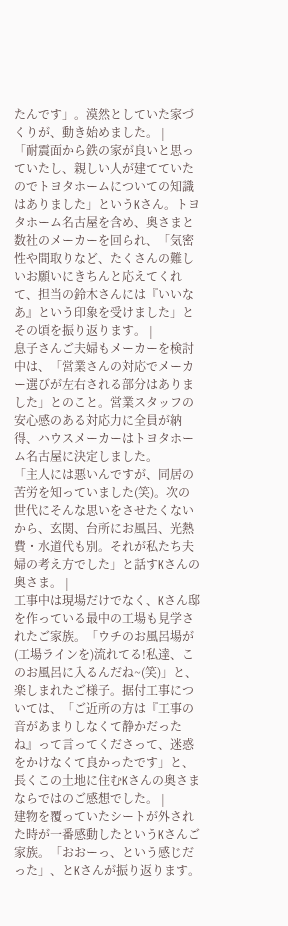たんです」。漠然としていた家づくりが、動き始めました。 |
「耐震面から鉄の家が良いと思っていたし、親しい人が建てていたのでトヨタホームについての知識はありました」というKさん。トヨタホーム名古屋を含め、奥さまと数社のメーカーを回られ、「気密性や間取りなど、たくさんの難しいお願いにきちんと応えてくれて、担当の鈴木さんには『いいなあ』という印象を受けました」とその頃を振り返ります。 |
息子さんご夫婦もメーカーを検討中は、「営業さんの対応でメーカー選びが左右される部分はありました」とのこと。営業スタッフの安心感のある対応力に全員が納得、ハウスメーカーはトヨタホーム名古屋に決定しました。
「主人には悪いんですが、同居の苦労を知っていました(笑)。次の世代にそんな思いをさせたくないから、玄関、台所にお風呂、光熱費・水道代も別。それが私たち夫婦の考え方でした」と話すKさんの奥さま。 |
工事中は現場だけでなく、Kさん邸を作っている最中の工場も見学されたご家族。「ウチのお風呂場が(工場ラインを)流れてる!私達、このお風呂に入るんだね~(笑)」と、楽しまれたご様子。据付工事については、「ご近所の方は『工事の音があまりしなくて静かだったね』って言ってくださって、迷惑をかけなくて良かったです」と、長くこの土地に住むKさんの奥さまならではのご感想でした。 |
建物を覆っていたシートが外された時が一番感動したというKさんご家族。「おおーっ、という感じだった」、とKさんが振り返ります。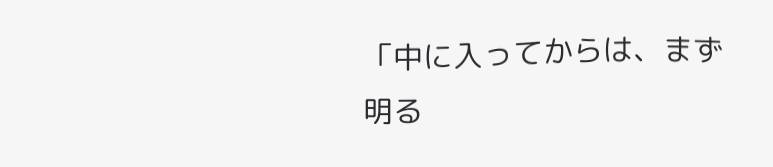「中に入ってからは、まず明る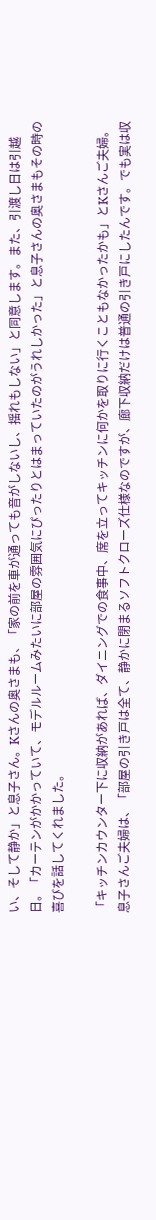い、そして静か」と息子さん。Kさんの奥さまも、「家の前を車が通っても音がしないし、揺れもしない」と同意します。また、引渡し日は引越日。「カーテンがかかっていて、モデルルームみたいに部屋の雰囲気にぴったりとはまっていたのがうれしかった」と息子さんの奥さまもその時の喜びを話してくれました。

「キッチンカウンター下に収納があれば、ダイニングでの食事中、席を立ってキッチンに何かを取りに行くこともなかったかも」とKさんご夫婦。息子さんご夫婦は、「部屋の引き戸は全て、静かに閉まるソフトクローズ仕様なのですが、廊下収納だけは普通の引き戸にしたんです。でも実は収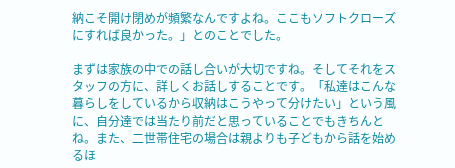納こそ開け閉めが頻繁なんですよね。ここもソフトクローズにすれば良かった。」とのことでした。

まずは家族の中での話し合いが大切ですね。そしてそれをスタッフの方に、詳しくお話しすることです。「私達はこんな暮らしをしているから収納はこうやって分けたい」という風に、自分達では当たり前だと思っていることでもきちんとね。また、二世帯住宅の場合は親よりも子どもから話を始めるほ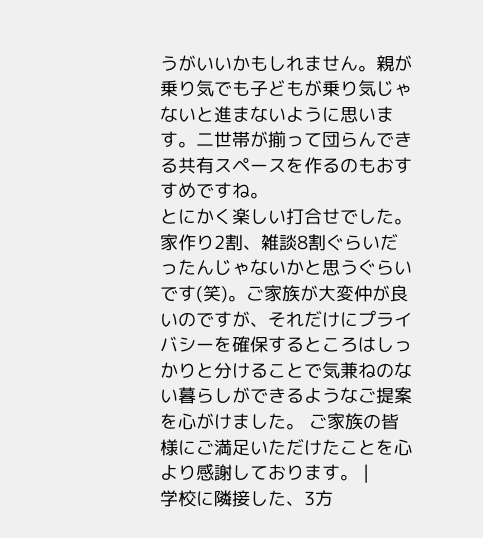うがいいかもしれません。親が乗り気でも子どもが乗り気じゃないと進まないように思います。二世帯が揃って団らんできる共有スペースを作るのもおすすめですね。
とにかく楽しい打合せでした。家作り2割、雑談8割ぐらいだったんじゃないかと思うぐらいです(笑)。ご家族が大変仲が良いのですが、それだけにプライバシーを確保するところはしっかりと分けることで気兼ねのない暮らしができるようなご提案を心がけました。 ご家族の皆様にご満足いただけたことを心より感謝しております。 |
学校に隣接した、3方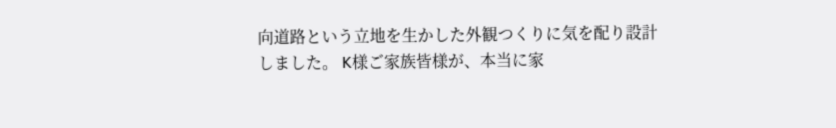向道路という立地を生かした外観つくりに気を配り設計しました。 K様ご家族皆様が、本当に家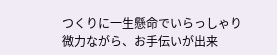つくりに一生懸命でいらっしゃり 微力ながら、お手伝いが出来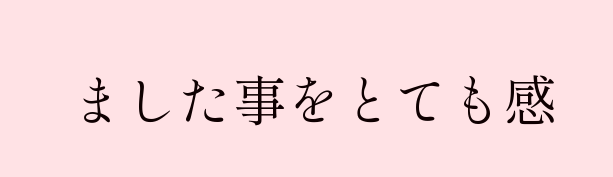ました事をとても感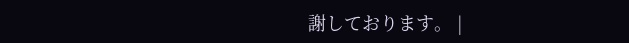謝しております。 |